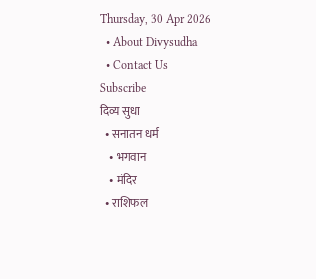Thursday, 30 Apr 2026
  • About Divysudha
  • Contact Us
Subscribe
दिव्य सुधा
  • सनातन धर्म
    • भगवान
    • मंदिर
  • राशिफल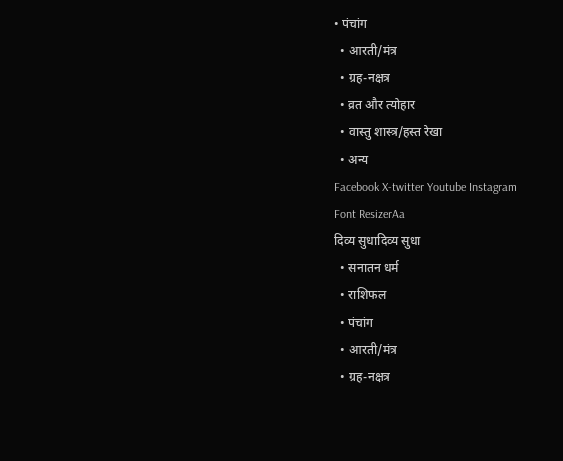• पंचांग
  • आरती/मंत्र
  • ग्रह-नक्षत्र
  • व्रत और त्योहार
  • वास्तु शास्त्र/हस्त रेखा
  • अन्य
Facebook X-twitter Youtube Instagram
Font ResizerAa
दिव्य सुधादिव्य सुधा
  • सनातन धर्म
  • राशिफल
  • पंचांग
  • आरती/मंत्र
  • ग्रह-नक्षत्र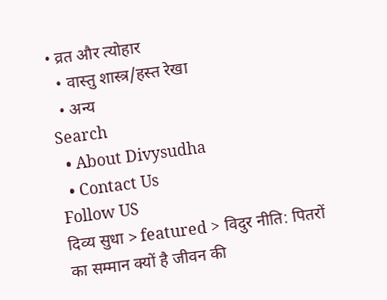• व्रत और त्योहार
  • वास्तु शास्त्र/हस्त रेखा
  • अन्य
Search
  • About Divysudha
  • Contact Us
Follow US
दिव्य सुधा > featured > विदुर नीति: पितरों का सम्मान क्यों है जीवन की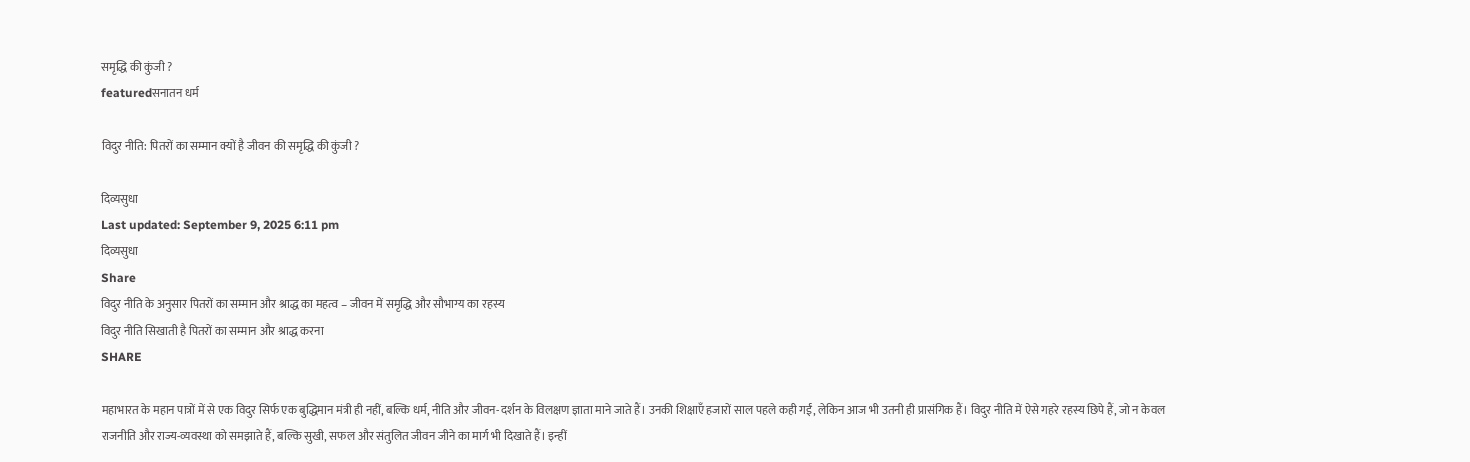समृद्धि की कुंजी ?
featuredसनातन धर्म

विदुर नीति: पितरों का सम्मान क्यों है जीवन की समृद्धि की कुंजी ?

दिव्यसुधा
Last updated: September 9, 2025 6:11 pm
दिव्यसुधा
Share
विदुर नीति के अनुसार पितरों का सम्मान और श्राद्ध का महत्व – जीवन में समृद्धि और सौभाग्य का रहस्य
विदुर नीति सिखाती है पितरों का सम्मान और श्राद्ध करना
SHARE

महाभारत के महान पात्रों में से एक विदुर सिर्फ एक बुद्धिमान मंत्री ही नहीं, बल्कि धर्म, नीति और जीवन-दर्शन के विलक्षण ज्ञाता माने जाते हैं। उनकी शिक्षाएँ हजारों साल पहले कही गईं, लेकिन आज भी उतनी ही प्रासंगिक हैं। विदुर नीति में ऐसे गहरे रहस्य छिपे हैं, जो न केवल राजनीति और राज्य-व्यवस्था को समझाते हैं, बल्कि सुखी, सफल और संतुलित जीवन जीने का मार्ग भी दिखाते हैं। इन्हीं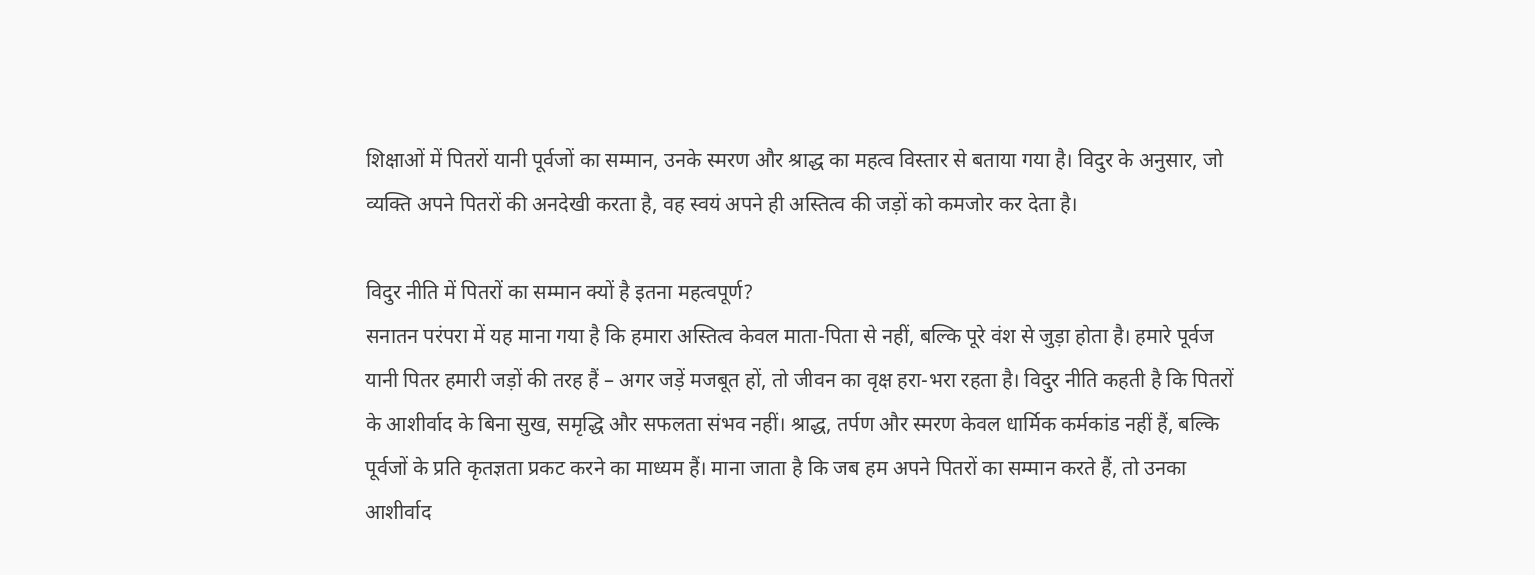शिक्षाओं में पितरों यानी पूर्वजों का सम्मान, उनके स्मरण और श्राद्ध का महत्व विस्तार से बताया गया है। विदुर के अनुसार, जो व्यक्ति अपने पितरों की अनदेखी करता है, वह स्वयं अपने ही अस्तित्व की जड़ों को कमजोर कर देता है।

विदुर नीति में पितरों का सम्मान क्यों है इतना महत्वपूर्ण?
सनातन परंपरा में यह माना गया है कि हमारा अस्तित्व केवल माता-पिता से नहीं, बल्कि पूरे वंश से जुड़ा होता है। हमारे पूर्वज यानी पितर हमारी जड़ों की तरह हैं – अगर जड़ें मजबूत हों, तो जीवन का वृक्ष हरा-भरा रहता है। विदुर नीति कहती है कि पितरों के आशीर्वाद के बिना सुख, समृद्धि और सफलता संभव नहीं। श्राद्ध, तर्पण और स्मरण केवल धार्मिक कर्मकांड नहीं हैं, बल्कि पूर्वजों के प्रति कृतज्ञता प्रकट करने का माध्यम हैं। माना जाता है कि जब हम अपने पितरों का सम्मान करते हैं, तो उनका आशीर्वाद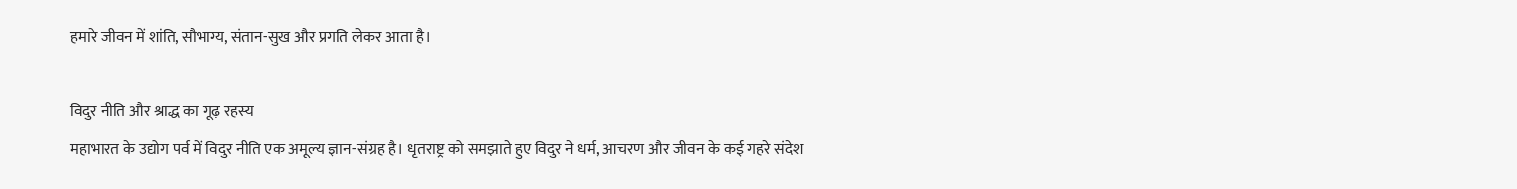हमारे जीवन में शांति, सौभाग्य, संतान-सुख और प्रगति लेकर आता है।

विदुर नीति और श्राद्ध का गूढ़ रहस्य
महाभारत के उद्योग पर्व में विदुर नीति एक अमूल्य ज्ञान-संग्रह है। धृतराष्ट्र को समझाते हुए विदुर ने धर्म, आचरण और जीवन के कई गहरे संदेश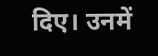दिए। उनमें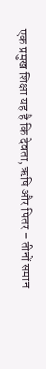एक प्रमुख शिक्षा यह है कि देवता, ऋषि और पितर – तीनों समान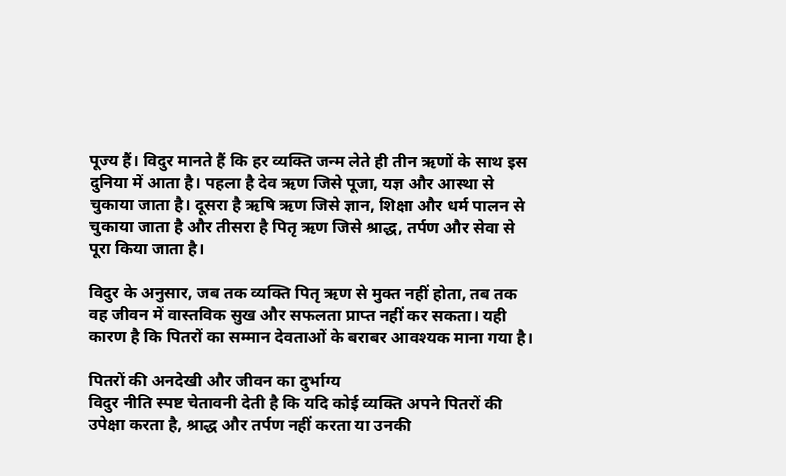पूज्य हैं। विदुर मानते हैं कि हर व्यक्ति जन्म लेते ही तीन ऋणों के साथ इस दुनिया में आता है। पहला है देव ऋण जिसे पूजा, यज्ञ और आस्था से चुकाया जाता है। दूसरा है ऋषि ऋण जिसे ज्ञान, शिक्षा और धर्म पालन से चुकाया जाता है और तीसरा है पितृ ऋण जिसे श्राद्ध, तर्पण और सेवा से पूरा किया जाता है।

विदुर के अनुसार, जब तक व्यक्ति पितृ ऋण से मुक्त नहीं होता, तब तक वह जीवन में वास्तविक सुख और सफलता प्राप्त नहीं कर सकता। यही कारण है कि पितरों का सम्मान देवताओं के बराबर आवश्यक माना गया है।

पितरों की अनदेखी और जीवन का दुर्भाग्य
विदुर नीति स्पष्ट चेतावनी देती है कि यदि कोई व्यक्ति अपने पितरों की उपेक्षा करता है, श्राद्ध और तर्पण नहीं करता या उनकी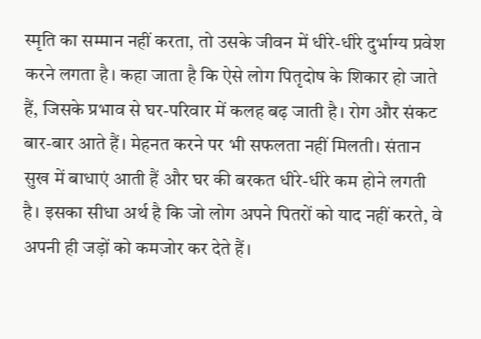स्मृति का सम्मान नहीं करता, तो उसके जीवन में धीरे-धीरे दुर्भाग्य प्रवेश करने लगता है। कहा जाता है कि ऐसे लोग पितृदोष के शिकार हो जाते हैं, जिसके प्रभाव से घर-परिवार में कलह बढ़ जाती है। रोग और संकट बार-बार आते हैं। मेहनत करने पर भी सफलता नहीं मिलती। संतान सुख में बाधाएं आती हैं और घर की बरकत धीरे-धीरे कम होने लगती है। इसका सीधा अर्थ है कि जो लोग अपने पितरों को याद नहीं करते, वे अपनी ही जड़ों को कमजोर कर देते हैं।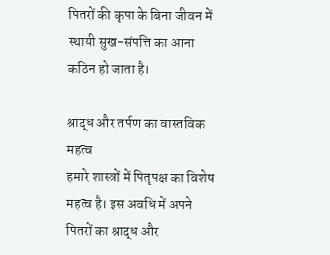पितरों की कृपा के बिना जीवन में स्थायी सुख-संपत्ति का आना कठिन हो जाता है।

श्राद्ध और तर्पण का वास्तविक महत्व
हमारे शास्त्रों में पितृपक्ष का विशेष महत्व है। इस अवधि में अपने पितरों का श्राद्ध और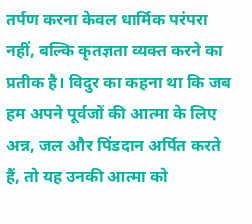तर्पण करना केवल धार्मिक परंपरा नहीं, बल्कि कृतज्ञता व्यक्त करने का प्रतीक है। विदुर का कहना था कि जब हम अपने पूर्वजों की आत्मा के लिए अन्न, जल और पिंडदान अर्पित करते हैं, तो यह उनकी आत्मा को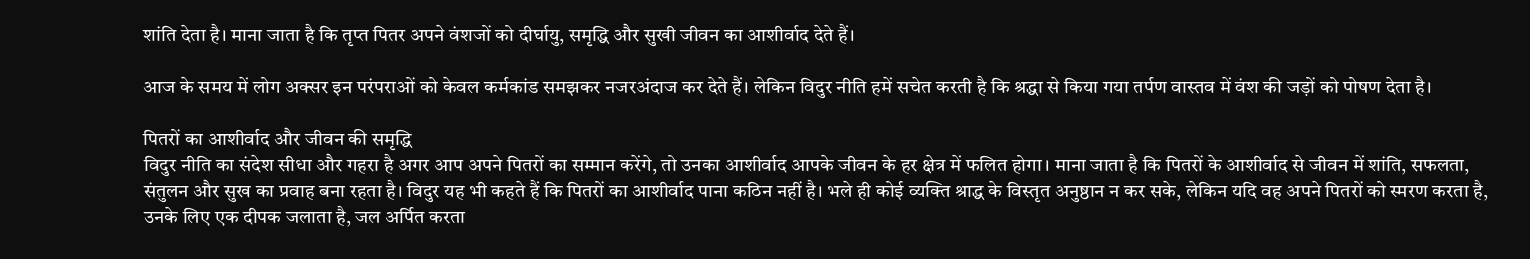शांति देता है। माना जाता है कि तृप्त पितर अपने वंशजों को दीर्घायु, समृद्धि और सुखी जीवन का आशीर्वाद देते हैं।

आज के समय में लोग अक्सर इन परंपराओं को केवल कर्मकांड समझकर नजरअंदाज कर देते हैं। लेकिन विदुर नीति हमें सचेत करती है कि श्रद्धा से किया गया तर्पण वास्तव में वंश की जड़ों को पोषण देता है।

पितरों का आशीर्वाद और जीवन की समृद्धि
विदुर नीति का संदेश सीधा और गहरा है अगर आप अपने पितरों का सम्मान करेंगे, तो उनका आशीर्वाद आपके जीवन के हर क्षेत्र में फलित होगा। माना जाता है कि पितरों के आशीर्वाद से जीवन में शांति, सफलता, संतुलन और सुख का प्रवाह बना रहता है। विदुर यह भी कहते हैं कि पितरों का आशीर्वाद पाना कठिन नहीं है। भले ही कोई व्यक्ति श्राद्ध के विस्तृत अनुष्ठान न कर सके, लेकिन यदि वह अपने पितरों को स्मरण करता है, उनके लिए एक दीपक जलाता है, जल अर्पित करता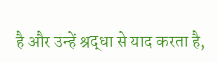है और उन्हें श्रद्धा से याद करता है,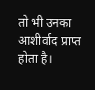तो भी उनका आशीर्वाद प्राप्त होता है।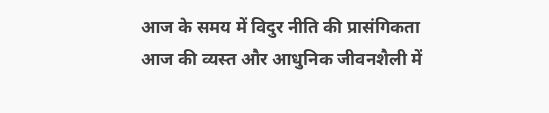आज के समय में विदुर नीति की प्रासंगिकता
आज की व्यस्त और आधुनिक जीवनशैली में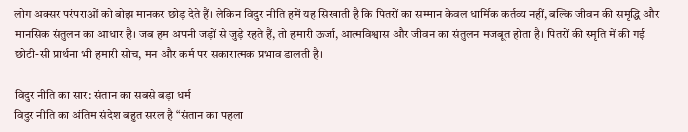लोग अक्सर परंपराओं को बोझ मानकर छोड़ देते हैं। लेकिन विदुर नीति हमें यह सिखाती है कि पितरों का सम्मान केवल धार्मिक कर्तव्य नहीं, बल्कि जीवन की समृद्धि और मानसिक संतुलन का आधार है। जब हम अपनी जड़ों से जुड़े रहते हैं, तो हमारी ऊर्जा, आत्मविश्वास और जीवन का संतुलन मजबूत होता है। पितरों की स्मृति में की गई छोटी-सी प्रार्थना भी हमारी सोच, मन और कर्म पर सकारात्मक प्रभाव डालती है।

विदुर नीति का सार: संतान का सबसे बड़ा धर्म
विदुर नीति का अंतिम संदेश बहुत सरल है “संतान का पहला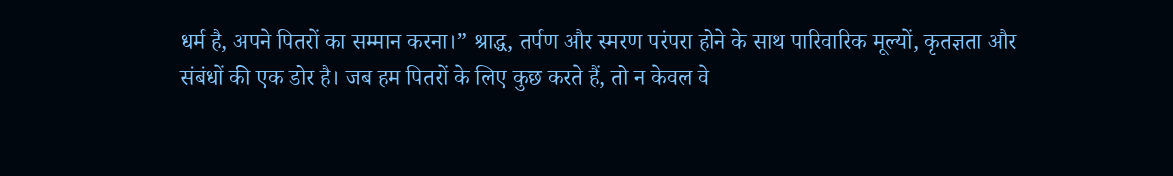धर्म है, अपने पितरों का सम्मान करना।” श्राद्ध, तर्पण और स्मरण परंपरा होने के साथ पारिवारिक मूल्यों, कृतज्ञता और संबंधों की एक डोर है। जब हम पितरों के लिए कुछ करते हैं, तो न केवल वे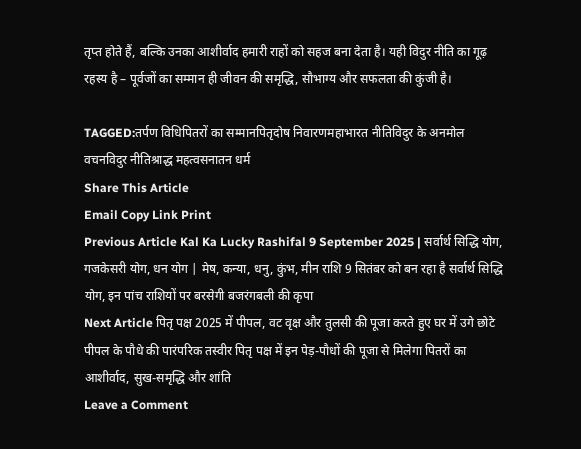तृप्त होते हैं, बल्कि उनका आशीर्वाद हमारी राहों को सहज बना देता है। यही विदुर नीति का गूढ़ रहस्य है – पूर्वजों का सम्मान ही जीवन की समृद्धि, सौभाग्य और सफलता की कुंजी है।

TAGGED:तर्पण विधिपितरों का सम्मानपितृदोष निवारणमहाभारत नीतिविदुर के अनमोल वचनविदुर नीतिश्राद्ध महत्वसनातन धर्म
Share This Article
Email Copy Link Print
Previous Article Kal Ka Lucky Rashifal 9 September 2025 | सर्वार्थ सिद्धि योग, गजकेसरी योग, धन योग | मेष, कन्या, धनु, कुंभ, मीन राशि 9 सितंबर को बन रहा है सर्वार्थ सिद्धि योग, इन पांच राशियों पर बरसेगी बजरंगबली की कृपा
Next Article पितृ पक्ष 2025 में पीपल, वट वृक्ष और तुलसी की पूजा करते हुए घर में उगे छोटे पीपल के पौधे की पारंपरिक तस्वीर पितृ पक्ष में इन पेड़-पौधों की पूजा से मिलेगा पितरों का आशीर्वाद, सुख-समृद्धि और शांति
Leave a Comment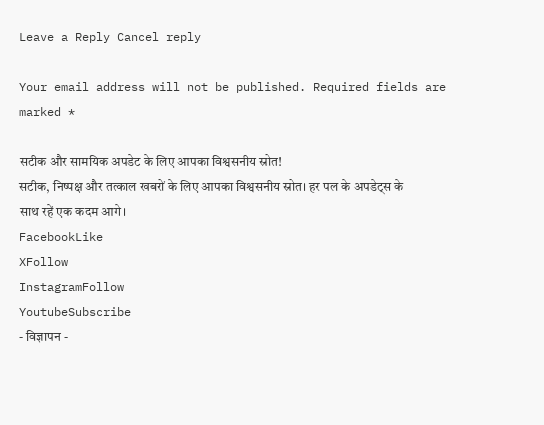Leave a Reply Cancel reply

Your email address will not be published. Required fields are marked *

सटीक और सामयिक अपडेट के लिए आपका विश्वसनीय स्रोत!
सटीक, निष्पक्ष और तत्काल खबरों के लिए आपका विश्वसनीय स्रोत। हर पल के अपडेट्स के साथ रहें एक कदम आगे।
FacebookLike
XFollow
InstagramFollow
YoutubeSubscribe
- विज्ञापन -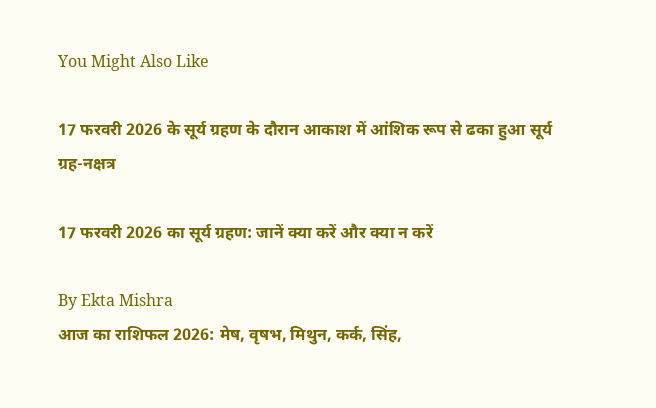You Might Also Like

17 फरवरी 2026 के सूर्य ग्रहण के दौरान आकाश में आंशिक रूप से ढका हुआ सूर्य
ग्रह-नक्षत्र

17 फरवरी 2026 का सूर्य ग्रहण: जानें क्या करें और क्या न करें

By Ekta Mishra
आज का राशिफल 2026: मेष, वृषभ, मिथुन, कर्क, सिंह,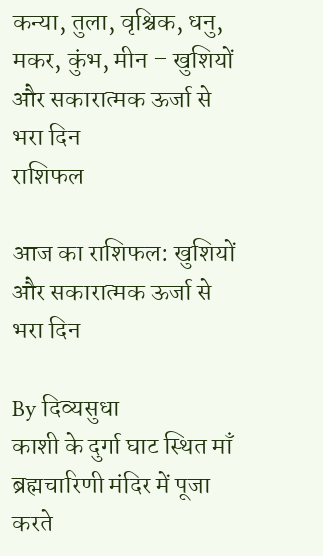कन्या, तुला, वृश्चिक, धनु, मकर, कुंभ, मीन – खुशियों और सकारात्मक ऊर्जा से भरा दिन
राशिफल

आज का राशिफल: खुशियों और सकारात्मक ऊर्जा से भरा दिन

By दिव्यसुधा
काशी के दुर्गा घाट स्थित माँ ब्रह्मचारिणी मंदिर में पूजा करते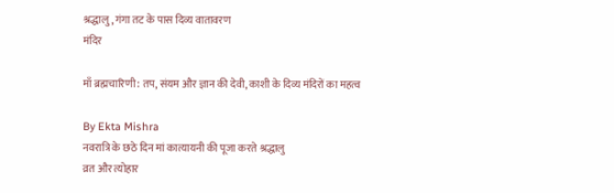श्रद्धालु, गंगा तट के पास दिव्य वातावरण
मंदिर

माँ ब्रह्मचारिणी: तप, संयम और ज्ञान की देवी, काशी के दिव्य मंदिरों का महत्व

By Ekta Mishra
नवरात्रि के छठे दिन मां कात्यायनी की पूजा करते श्रद्धालु
व्रत और त्योहार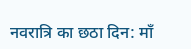नवरात्रि का छठा दिन: माँ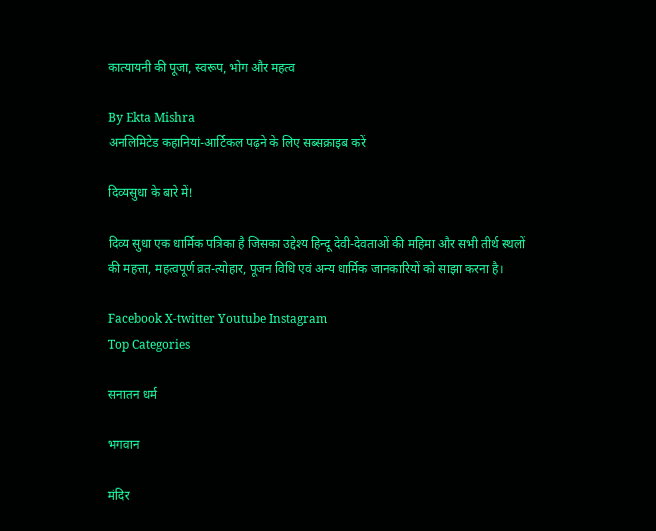कात्यायनी की पूजा, स्वरूप, भोग और महत्व

By Ekta Mishra
अनलिमिटेड कहानियां-आर्टिकल पढ़ने के लिए सब्सक्राइब करें

दिव्यसुधा के बारे में!

दिव्य सुधा एक धार्मिक पत्रिका है जिसका उद्देश्य हिन्दू देवी-देवताओं की महिमा और सभी तीर्थ स्थलों की महत्ता, महत्वपूर्ण व्रत-त्योहार, पूजन विधि एवं अन्य धार्मिक जानकारियों को साझा करना है।

Facebook X-twitter Youtube Instagram
Top Categories

सनातन धर्म

भगवान

मंदिर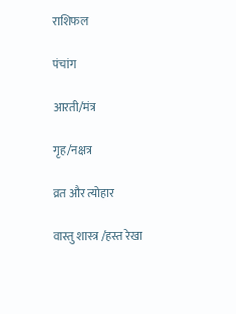राशिफल

पंचांग

आरती/मंत्र

गृह/नक्षत्र

व्रत और त्योहार

वास्तु शास्त्र /हस्त रेखा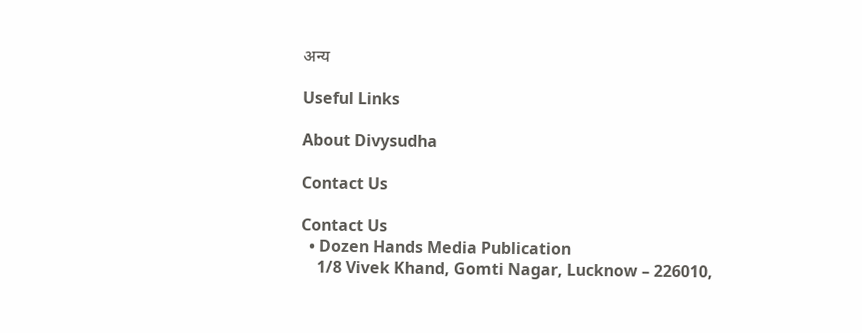अन्य

Useful Links

About Divysudha

Contact Us

Contact Us
  • Dozen Hands Media Publication
    1/8 Vivek Khand, Gomti Nagar, Lucknow – 226010,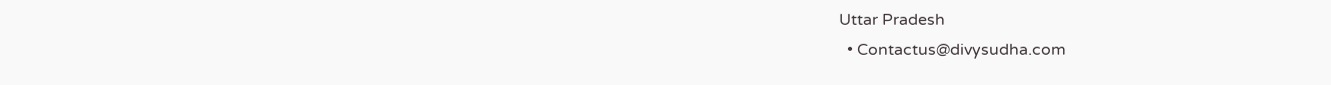Uttar Pradesh
  • Contactus@divysudha.com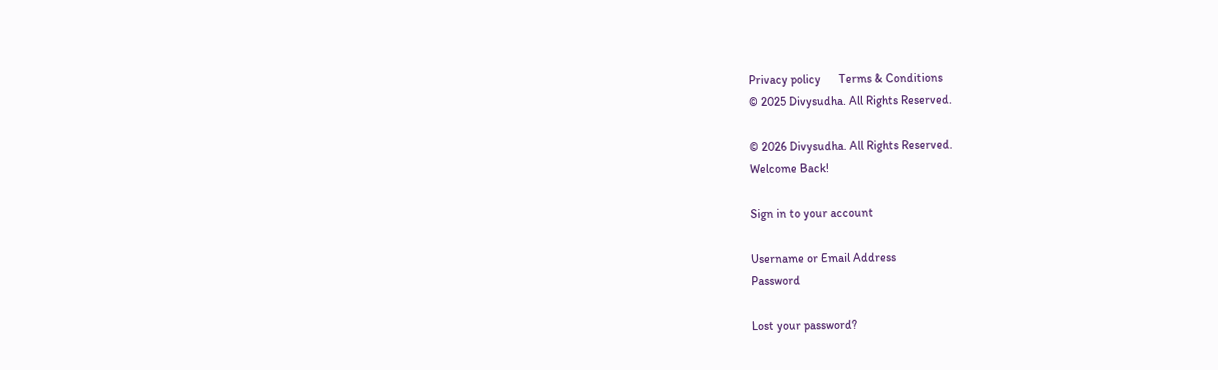Privacy policy      Terms & Conditions
© 2025 Divysudha. All Rights Reserved.

© 2026 Divysudha. All Rights Reserved.
Welcome Back!

Sign in to your account

Username or Email Address
Password

Lost your password?